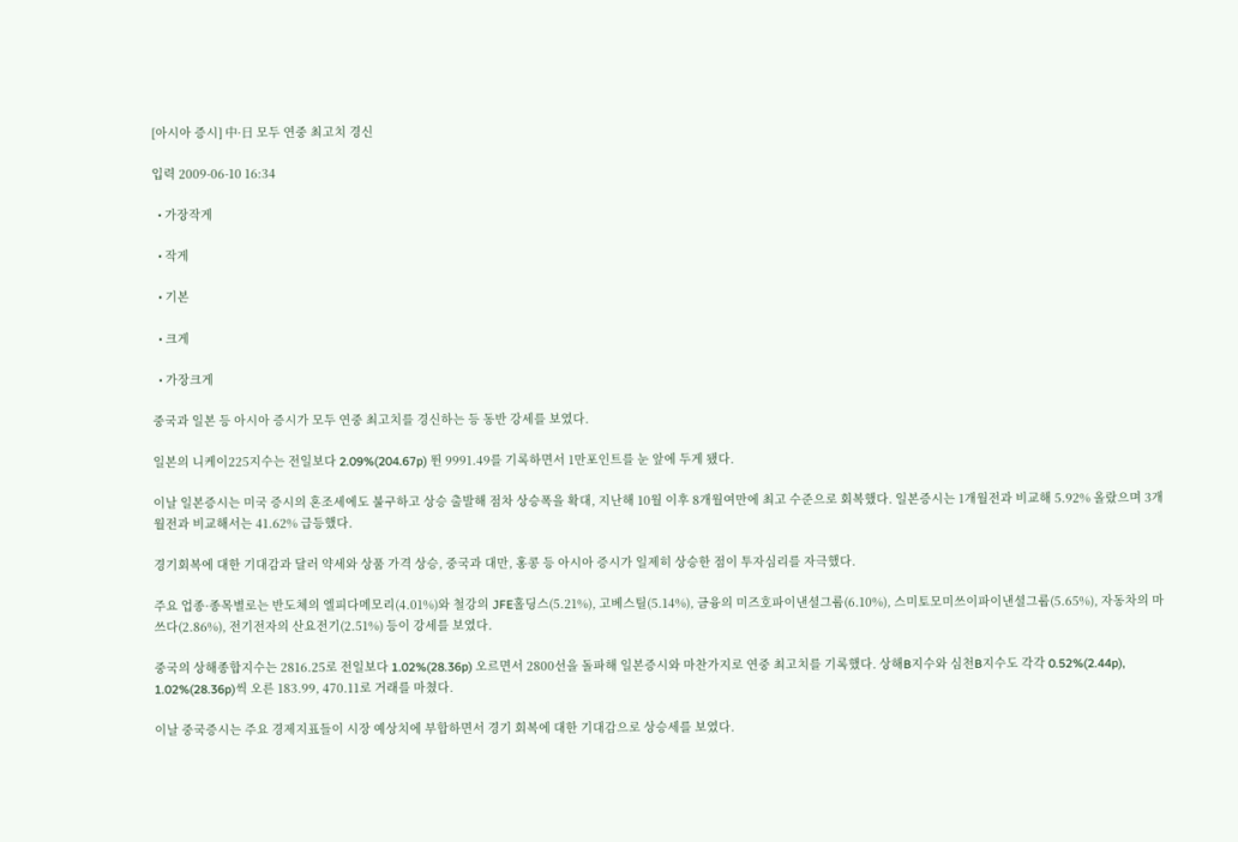[아시아 증시] 中·日 모두 연중 최고치 경신

입력 2009-06-10 16:34

  • 가장작게

  • 작게

  • 기본

  • 크게

  • 가장크게

중국과 일본 등 아시아 증시가 모두 연중 최고치를 경신하는 등 동반 강세를 보였다.

일본의 니케이225지수는 전일보다 2.09%(204.67p) 뛴 9991.49를 기록하면서 1만포인트를 눈 앞에 두게 됐다.

이날 일본증시는 미국 증시의 혼조세에도 불구하고 상승 출발해 점차 상승폭을 확대, 지난해 10월 이후 8개월여만에 최고 수준으로 회복했다. 일본증시는 1개월전과 비교해 5.92% 올랐으며 3개월전과 비교해서는 41.62% 급등했다.

경기회복에 대한 기대감과 달러 약세와 상품 가격 상승, 중국과 대만, 홍콩 등 아시아 증시가 일제히 상승한 점이 투자심리를 자극했다.

주요 업종·종목별로는 반도체의 엘피다메모리(4.01%)와 철강의 JFE홀딩스(5.21%), 고베스틸(5.14%), 금융의 미즈호파이낸셜그룹(6.10%), 스미토모미쓰이파이낸셜그룹(5.65%), 자동차의 마쓰다(2.86%), 전기전자의 산요전기(2.51%) 등이 강세를 보였다.

중국의 상해종합지수는 2816.25로 전일보다 1.02%(28.36p) 오르면서 2800선을 돌파해 일본증시와 마찬가지로 연중 최고치를 기록했다. 상해B지수와 심천B지수도 각각 0.52%(2.44p), 1.02%(28.36p)씩 오른 183.99, 470.11로 거래를 마쳤다.

이날 중국증시는 주요 경제지표들이 시장 예상치에 부합하면서 경기 회복에 대한 기대감으로 상승세를 보였다.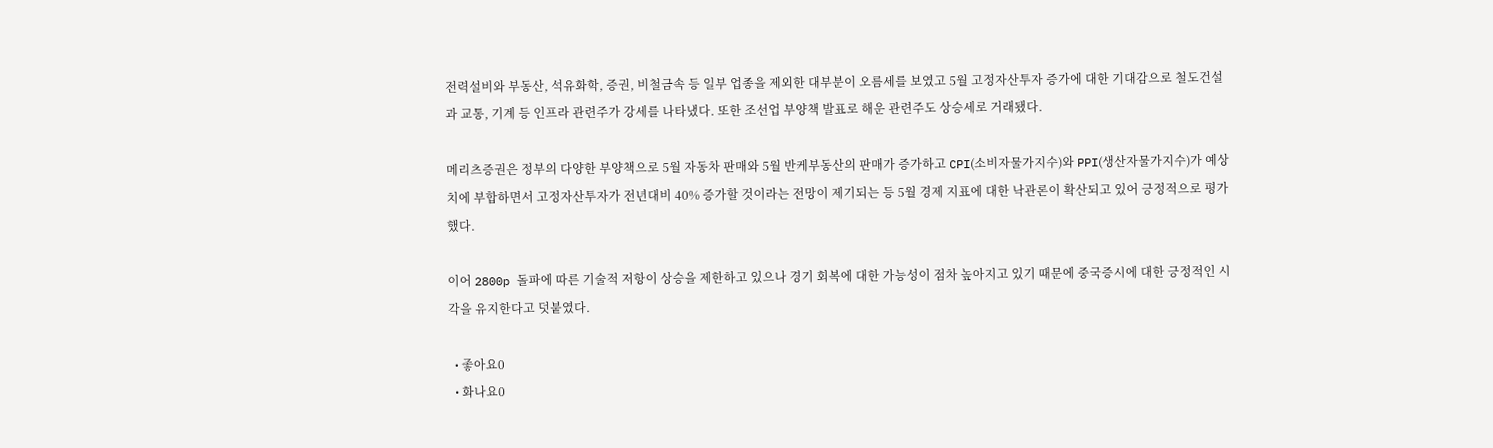전력설비와 부동산, 석유화학, 증권, 비철금속 등 일부 업종을 제외한 대부분이 오름세를 보였고 5월 고정자산투자 증가에 대한 기대감으로 철도건설과 교통, 기계 등 인프라 관련주가 강세를 나타냈다. 또한 조선업 부양책 발표로 해운 관련주도 상승세로 거래됐다.

메리츠증권은 정부의 다양한 부양책으로 5월 자동차 판매와 5월 반케부동산의 판매가 증가하고 CPI(소비자물가지수)와 PPI(생산자물가지수)가 예상치에 부합하면서 고정자산투자가 전년대비 40% 증가할 것이라는 전망이 제기되는 등 5월 경제 지표에 대한 낙관론이 확산되고 있어 긍정적으로 평가했다.

이어 2800p 돌파에 따른 기술적 저항이 상승을 제한하고 있으나 경기 회복에 대한 가능성이 점차 높아지고 있기 때문에 중국증시에 대한 긍정적인 시각을 유지한다고 덧붙였다.

  • 좋아요0
  • 화나요0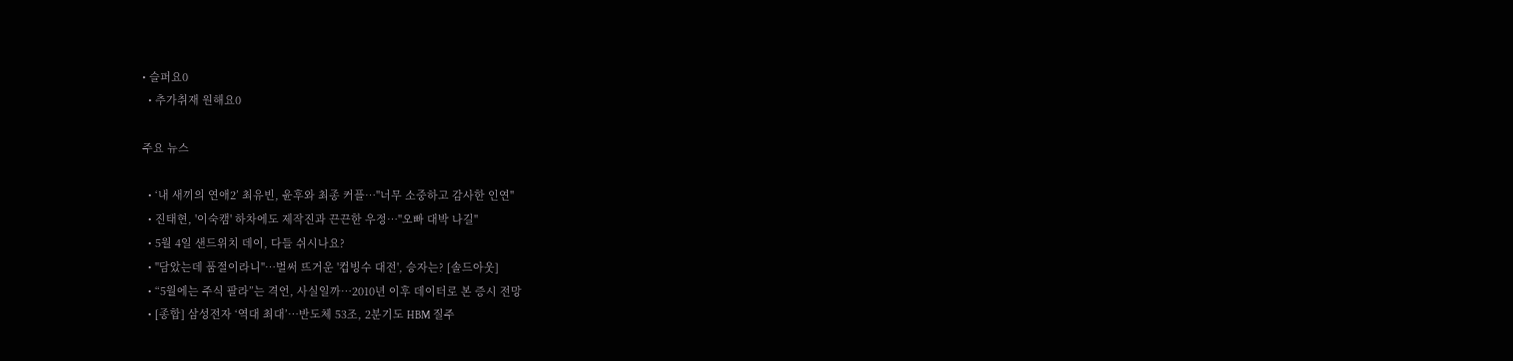• 슬퍼요0
  • 추가취재 원해요0

주요 뉴스

  • ‘내 새끼의 연애2’ 최유빈, 윤후와 최종 커플⋯"너무 소중하고 감사한 인연"
  • 진태현, '이숙캠' 하차에도 제작진과 끈끈한 우정⋯"오빠 대박 나길"
  • 5월 4일 샌드위치 데이, 다들 쉬시나요?
  • "담았는데 품절이라니"⋯벌써 뜨거운 '컵빙수 대전', 승자는? [솔드아웃]
  • “5월에는 주식 팔라”는 격언, 사실일까⋯2010년 이후 데이터로 본 증시 전망
  • [종합] 삼성전자 ‘역대 최대’…반도체 53조, 2분기도 HBM 질주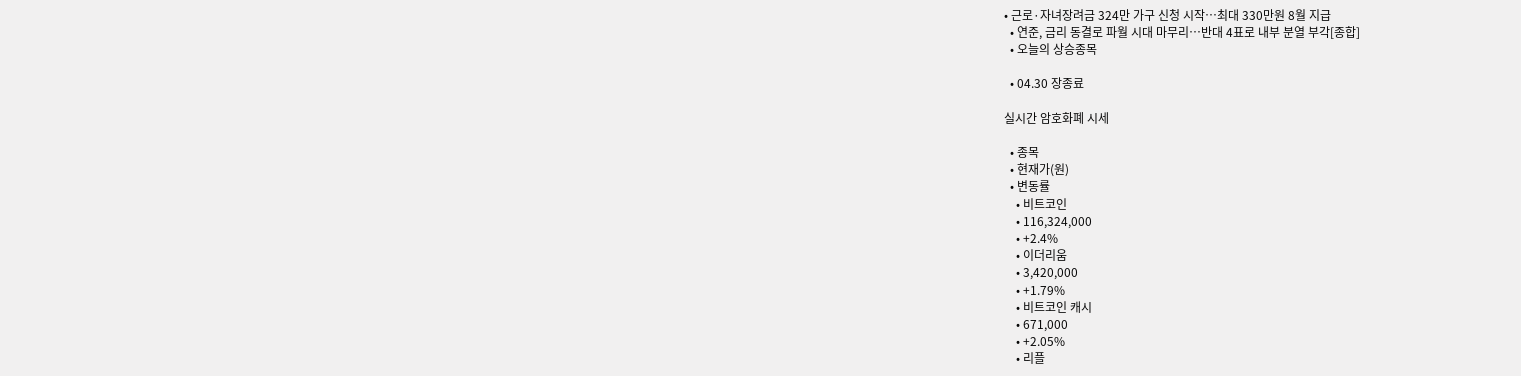• 근로·자녀장려금 324만 가구 신청 시작…최대 330만원 8월 지급
  • 연준, 금리 동결로 파월 시대 마무리…반대 4표로 내부 분열 부각[종합]
  • 오늘의 상승종목

  • 04.30 장종료

실시간 암호화폐 시세

  • 종목
  • 현재가(원)
  • 변동률
    • 비트코인
    • 116,324,000
    • +2.4%
    • 이더리움
    • 3,420,000
    • +1.79%
    • 비트코인 캐시
    • 671,000
    • +2.05%
    • 리플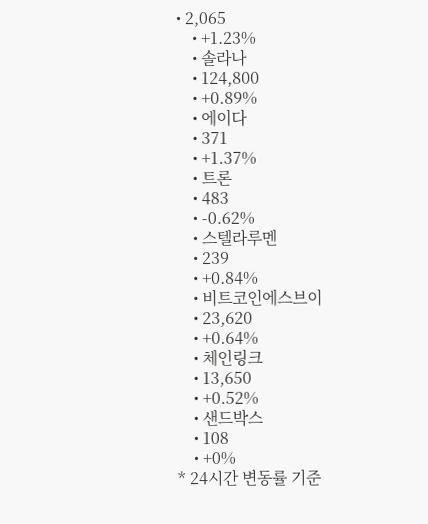• 2,065
    • +1.23%
    • 솔라나
    • 124,800
    • +0.89%
    • 에이다
    • 371
    • +1.37%
    • 트론
    • 483
    • -0.62%
    • 스텔라루멘
    • 239
    • +0.84%
    • 비트코인에스브이
    • 23,620
    • +0.64%
    • 체인링크
    • 13,650
    • +0.52%
    • 샌드박스
    • 108
    • +0%
* 24시간 변동률 기준